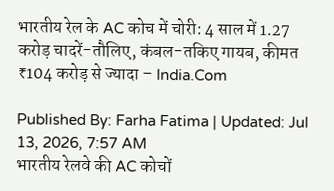भारतीय रेल के AC कोच में चोरी: 4 साल में 1.27 करोड़ चादरें-तौलिए, कंबल-तकिए गायब, कीमत ₹104 करोड़ से ज्यादा – India.Com

Published By: Farha Fatima | Updated: Jul 13, 2026, 7:57 AM
भारतीय रेलवे की AC कोचों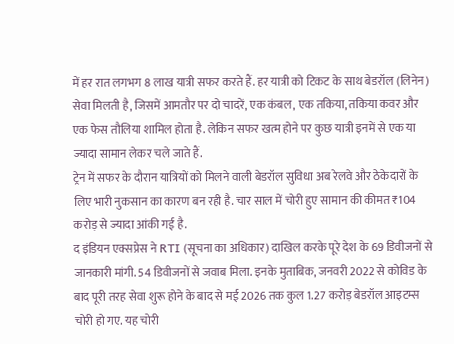में हर रात लगभग 8 लाख यात्री सफर करते हैं. हर यात्री को टिकट के साथ बेडरॉल (लिनेन) सेवा मिलती है, जिसमें आमतौर पर दो चादरें, एक कंबल, एक तकिया, तकिया कवर और एक फेस तौलिया शामिल होता है. लेकिन सफर खत्म होने पर कुछ यात्री इनमें से एक या ज्यादा सामान लेकर चले जाते हैं.
ट्रेन में सफर के दौरान यात्रियों को मिलने वाली बेडरॉल सुविधा अब रेलवे और ठेकेदारों के लिए भारी नुकसान का कारण बन रही है. चार साल में चोरी हुए सामान की कीमत ₹104 करोड़ से ज्यादा आंकी गई है.
द इंडियन एक्सप्रेस ने RTI (सूचना का अधिकार) दाखिल करके पूरे देश के 69 डिवीजनों से जानकारी मांगी. 54 डिवीजनों से जवाब मिला. इनके मुताबिक, जनवरी 2022 से कोविड के बाद पूरी तरह सेवा शुरू होने के बाद से मई 2026 तक कुल 1.27 करोड़ बेडरॉल आइटम्स चोरी हो गए. यह चोरी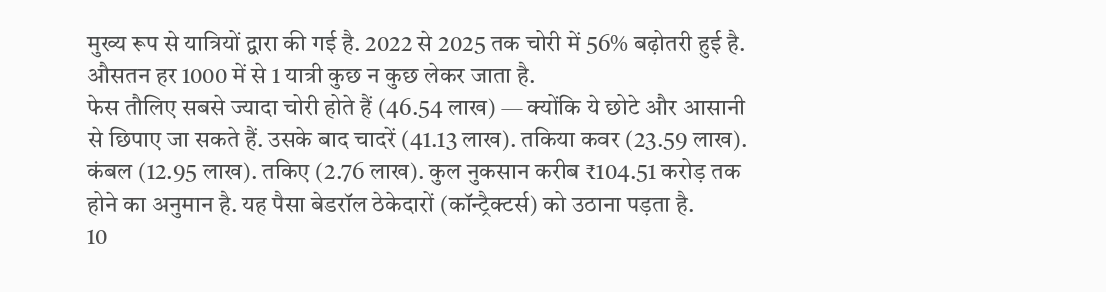मुख्य रूप से यात्रियों द्वारा की गई है. 2022 से 2025 तक चोरी में 56% बढ़ोतरी हुई है. औसतन हर 1000 में से 1 यात्री कुछ न कुछ लेकर जाता है.
फेस तौलिए सबसे ज्यादा चोरी होते हैं (46.54 लाख) — क्योंकि ये छोटे और आसानी से छिपाए जा सकते हैं. उसके बाद चादरें (41.13 लाख). तकिया कवर (23.59 लाख). कंबल (12.95 लाख). तकिए (2.76 लाख). कुल नुकसान करीब ₹104.51 करोड़ तक होने का अनुमान है. यह पैसा बेडरॉल ठेकेदारों (कॉन्ट्रैक्टर्स) को उठाना पड़ता है.
10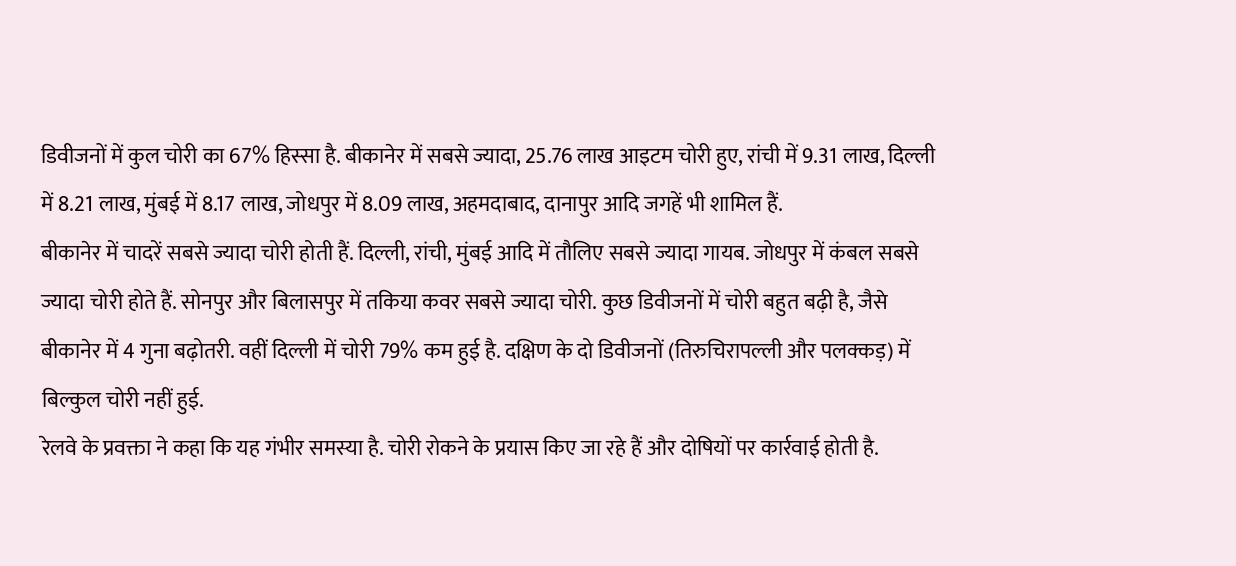डिवीजनों में कुल चोरी का 67% हिस्सा है. बीकानेर में सबसे ज्यादा, 25.76 लाख आइटम चोरी हुए, रांची में 9.31 लाख, दिल्ली में 8.21 लाख, मुंबई में 8.17 लाख, जोधपुर में 8.09 लाख, अहमदाबाद, दानापुर आदि जगहें भी शामिल हैं.
बीकानेर में चादरें सबसे ज्यादा चोरी होती हैं. दिल्ली, रांची, मुंबई आदि में तौलिए सबसे ज्यादा गायब. जोधपुर में कंबल सबसे ज्यादा चोरी होते हैं. सोनपुर और बिलासपुर में तकिया कवर सबसे ज्यादा चोरी. कुछ डिवीजनों में चोरी बहुत बढ़ी है, जैसे बीकानेर में 4 गुना बढ़ोतरी. वहीं दिल्ली में चोरी 79% कम हुई है. दक्षिण के दो डिवीजनों (तिरुचिरापल्ली और पलक्कड़) में बिल्कुल चोरी नहीं हुई.
रेलवे के प्रवक्ता ने कहा कि यह गंभीर समस्या है. चोरी रोकने के प्रयास किए जा रहे हैं और दोषियों पर कार्रवाई होती है.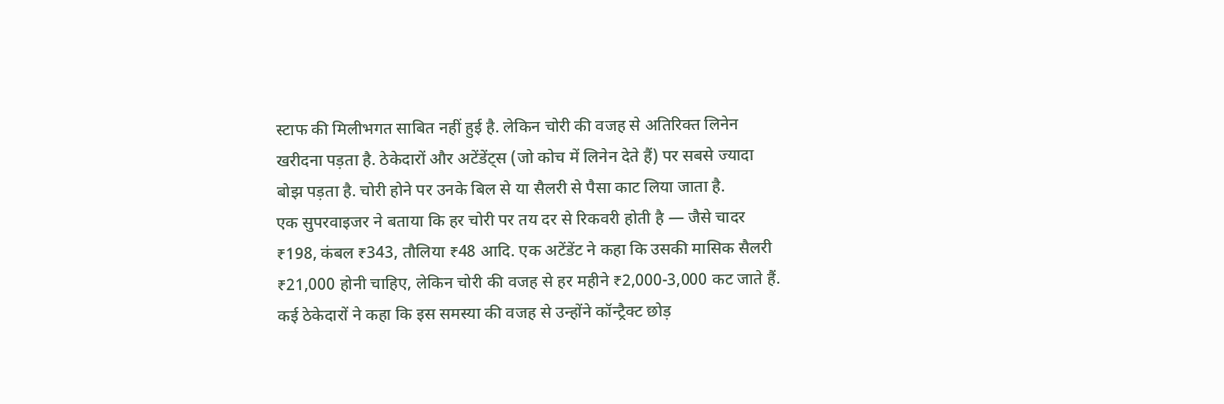स्टाफ की मिलीभगत साबित नहीं हुई है. लेकिन चोरी की वजह से अतिरिक्त लिनेन खरीदना पड़ता है. ठेकेदारों और अटेंडेंट्स (जो कोच में लिनेन देते हैं) पर सबसे ज्यादा बोझ पड़ता है. चोरी होने पर उनके बिल से या सैलरी से पैसा काट लिया जाता है.
एक सुपरवाइजर ने बताया कि हर चोरी पर तय दर से रिकवरी होती है — जैसे चादर ₹198, कंबल ₹343, तौलिया ₹48 आदि. एक अटेंडेंट ने कहा कि उसकी मासिक सैलरी ₹21,000 होनी चाहिए, लेकिन चोरी की वजह से हर महीने ₹2,000-3,000 कट जाते हैं. कई ठेकेदारों ने कहा कि इस समस्या की वजह से उन्होंने कॉन्ट्रैक्ट छोड़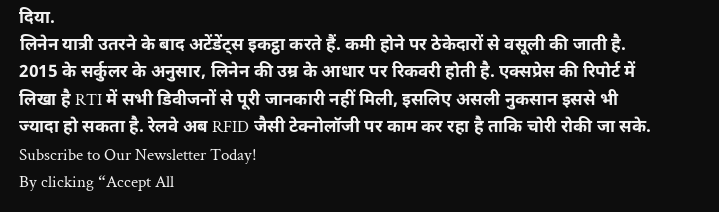दिया.
लिनेन यात्री उतरने के बाद अटेंडेंट्स इकट्ठा करते हैं. कमी होने पर ठेकेदारों से वसूली की जाती है. 2015 के सर्कुलर के अनुसार, लिनेन की उम्र के आधार पर रिकवरी होती है. एक्सप्रेस की रिपोर्ट में लिखा है RTI में सभी डिवीजनों से पूरी जानकारी नहीं मिली, इसलिए असली नुकसान इससे भी ज्यादा हो सकता है. रेलवे अब RFID जैसी टेक्नोलॉजी पर काम कर रहा है ताकि चोरी रोकी जा सके.
Subscribe to Our Newsletter Today!
By clicking “Accept All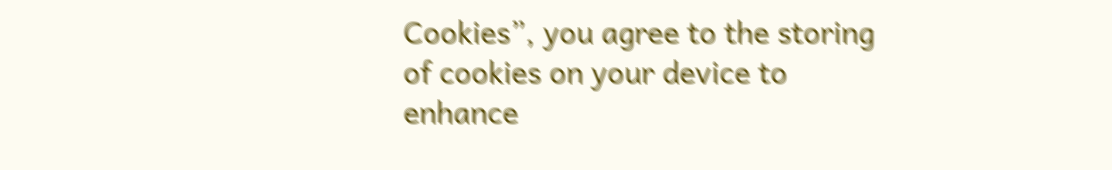Cookies”, you agree to the storing of cookies on your device to enhance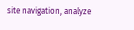site navigation, analyze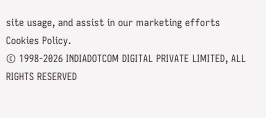site usage, and assist in our marketing efforts Cookies Policy.
© 1998-2026 INDIADOTCOM DIGITAL PRIVATE LIMITED, ALL RIGHTS RESERVED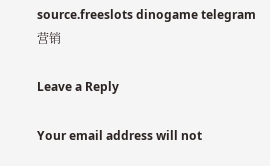source.freeslots dinogame telegram营销

Leave a Reply

Your email address will not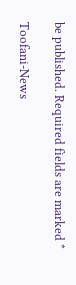be published. Required fields are marked *

Toofani-News